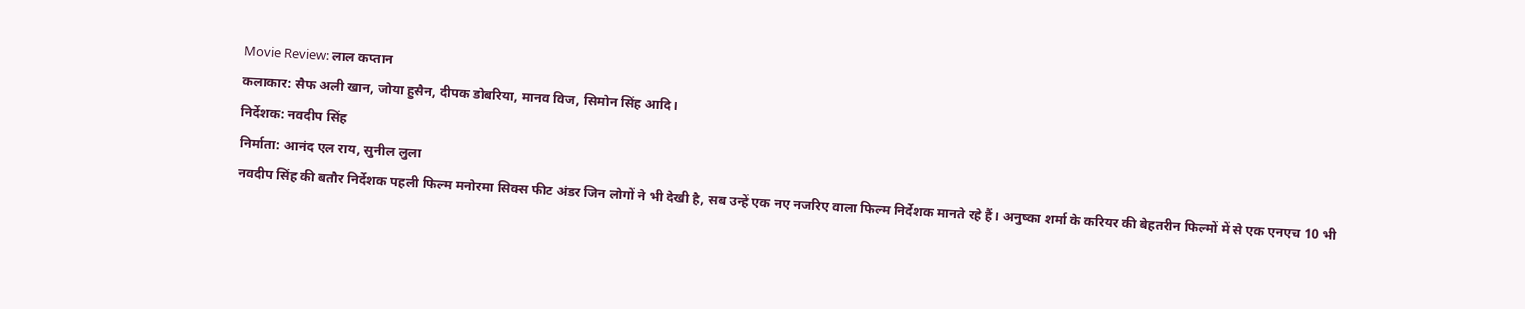Movie Review: लाल कप्तान
कलाकार: सैफ अली खान, जोया हुसैन, दीपक डोबरिया, मानव विज, सिमोन सिंह आदि।
निर्देशक: नवदीप सिंह
निर्माता: आनंद एल राय, सुनील लुला
नवदीप सिंह की बतौर निर्देशक पहली फिल्म मनोरमा सिक्स फीट अंडर जिन लोगों ने भी देखी है, सब उन्हें एक नए नजरिए वाला फिल्म निर्देशक मानते रहे हैं। अनुष्का शर्मा के करियर की बेहतरीन फिल्मों में से एक एनएच 10 भी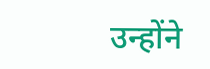उन्होंने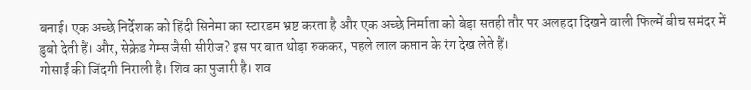बनाई। एक अच्छे निर्देशक को हिंदी सिनेमा का स्टारडम भ्रष्ट करता है और एक अच्छे निर्माता को बेड़ा सतही तौर पर अलहदा दिखने वाली फिल्में बीच समंदर में डुबो देती हैं। और, सेक्रेड गेम्स जैसी सीरीज? इस पर बात थोड़ा रुककर, पहले लाल कप्तान के रंग देख लेते हैं।
गोसाईं की जिंदगी निराली है। शिव का पुजारी है। शव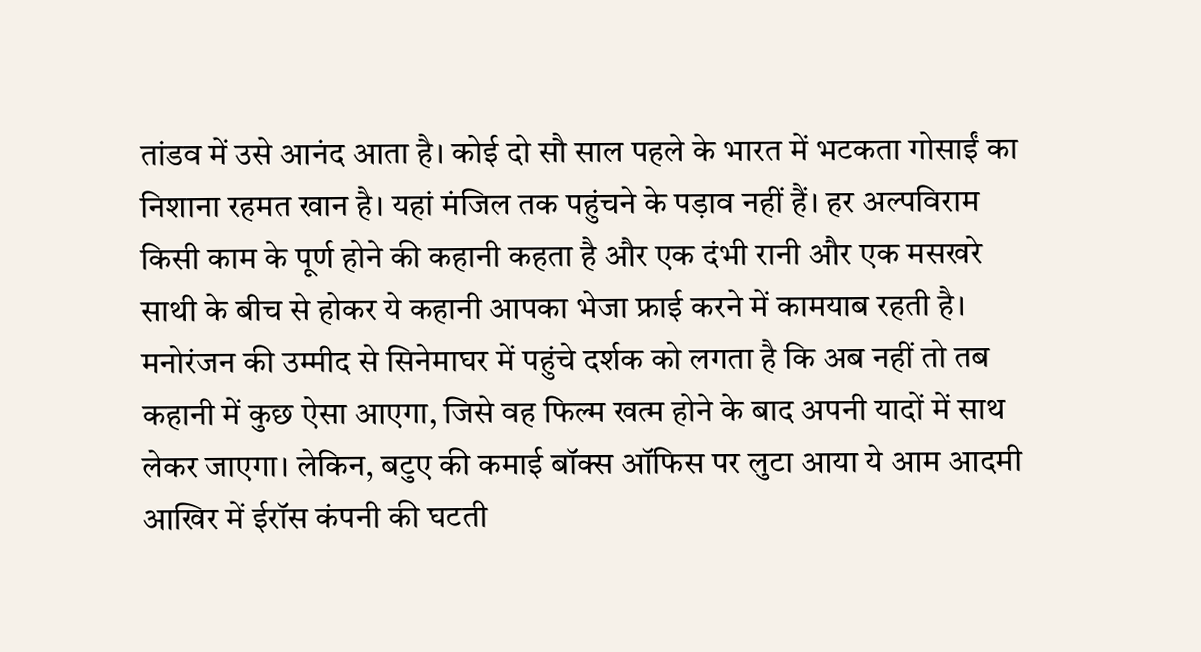तांडव में उसे आनंद आता है। कोई दो सौ साल पहले के भारत में भटकता गोसाईं का निशाना रहमत खान है। यहां मंजिल तक पहुंचने के पड़ाव नहीं हैं। हर अल्पविराम किसी काम के पूर्ण होने की कहानी कहता है और एक दंभी रानी और एक मसखरे साथी के बीच से होकर ये कहानी आपका भेजा फ्राई करने में कामयाब रहती है। मनोरंजन की उम्मीद से सिनेमाघर में पहुंचे दर्शक को लगता है कि अब नहीं तो तब कहानी में कुछ ऐसा आएगा, जिसे वह फिल्म खत्म होने के बाद अपनी यादों में साथ लेकर जाएगा। लेकिन, बटुए की कमाई बॉक्स ऑफिस पर लुटा आया ये आम आदमी आखिर में ईरॉस कंपनी की घटती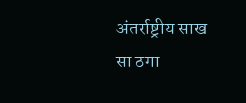अंतर्राष्ट्रीय साख सा ठगा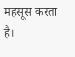महसूस करता है।